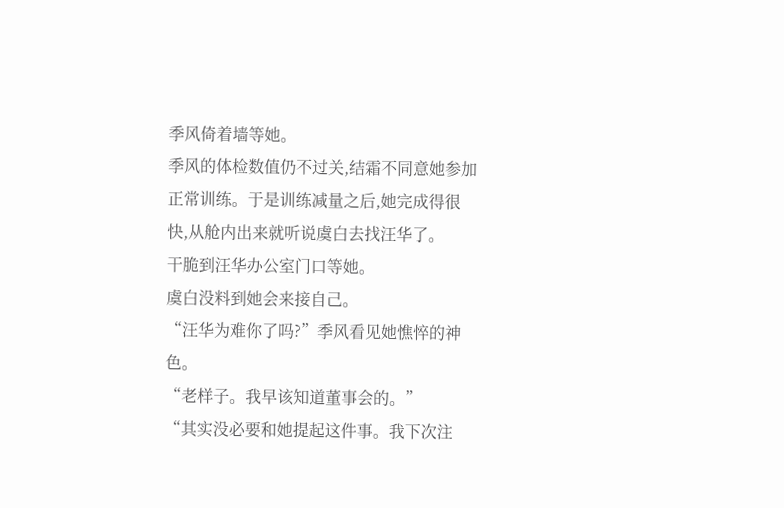季风倚着墙等她。
季风的体检数值仍不过关,结霜不同意她参加正常训练。于是训练减量之后,她完成得很快,从舱内出来就听说虞白去找汪华了。
干脆到汪华办公室门口等她。
虞白没料到她会来接自己。
“汪华为难你了吗?”季风看见她憔悴的神色。
“老样子。我早该知道董事会的。”
“其实没必要和她提起这件事。我下次注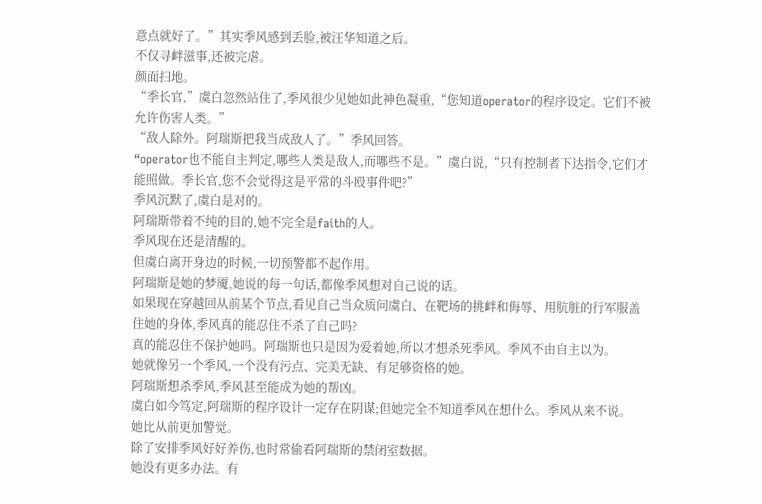意点就好了。”其实季风感到丢脸,被汪华知道之后。
不仅寻衅滋事,还被完虐。
颜面扫地。
“季长官,”虞白忽然站住了,季风很少见她如此神色凝重,“您知道operator的程序设定。它们不被允许伤害人类。”
“敌人除外。阿瑞斯把我当成敌人了。”季风回答。
“operator也不能自主判定,哪些人类是敌人,而哪些不是。”虞白说,“只有控制者下达指令,它们才能照做。季长官,您不会觉得这是平常的斗殴事件吧?”
季风沉默了,虞白是对的。
阿瑞斯带着不纯的目的,她不完全是faith的人。
季风现在还是清醒的。
但虞白离开身边的时候,一切预警都不起作用。
阿瑞斯是她的梦魇,她说的每一句话,都像季风想对自己说的话。
如果现在穿越回从前某个节点,看见自己当众质问虞白、在靶场的挑衅和侮辱、用肮脏的行军服盖住她的身体,季风真的能忍住不杀了自己吗?
真的能忍住不保护她吗。阿瑞斯也只是因为爱着她,所以才想杀死季风。季风不由自主以为。
她就像另一个季风,一个没有污点、完美无缺、有足够资格的她。
阿瑞斯想杀季风,季风甚至能成为她的帮凶。
虞白如今笃定,阿瑞斯的程序设计一定存在阴谋;但她完全不知道季风在想什么。季风从来不说。
她比从前更加警觉。
除了安排季风好好养伤,也时常偷看阿瑞斯的禁闭室数据。
她没有更多办法。有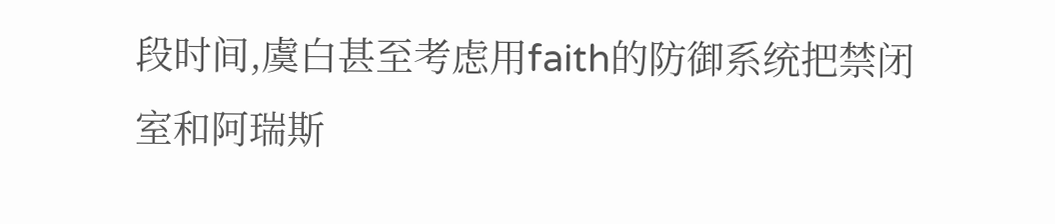段时间,虞白甚至考虑用faith的防御系统把禁闭室和阿瑞斯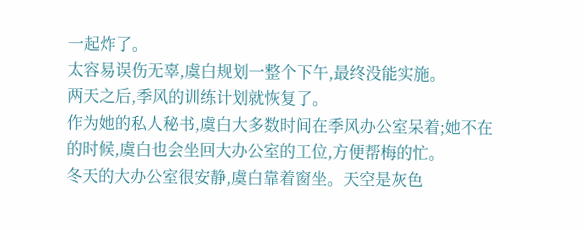一起炸了。
太容易误伤无辜,虞白规划一整个下午,最终没能实施。
两天之后,季风的训练计划就恢复了。
作为她的私人秘书,虞白大多数时间在季风办公室呆着;她不在的时候,虞白也会坐回大办公室的工位,方便帮梅的忙。
冬天的大办公室很安静,虞白靠着窗坐。天空是灰色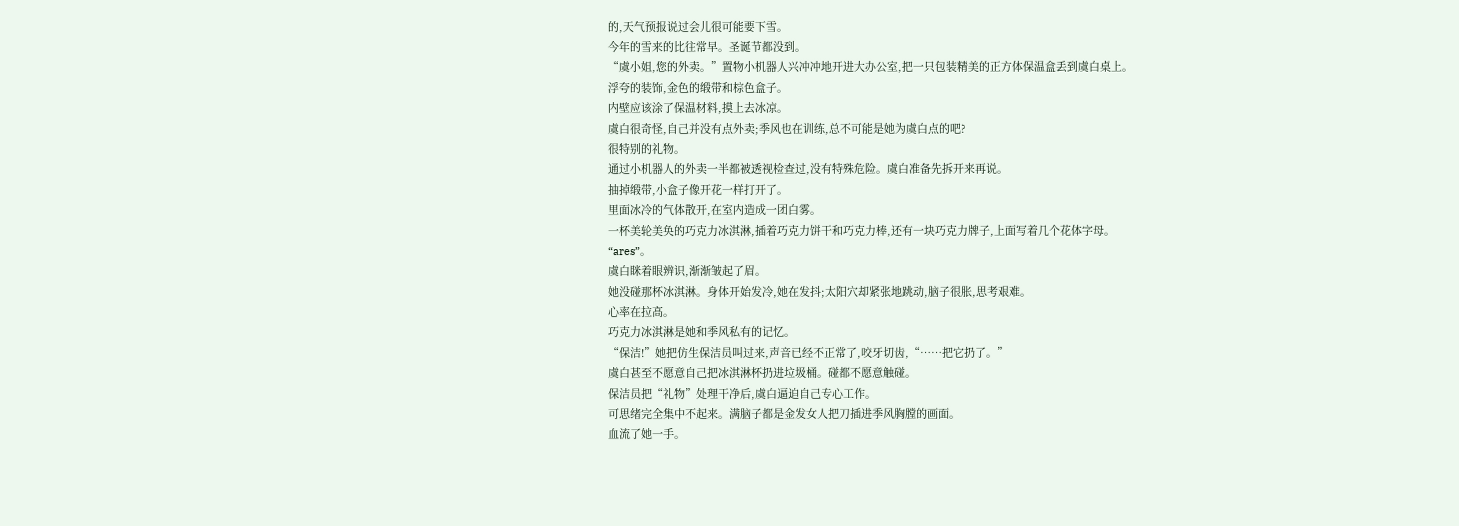的,天气预报说过会儿很可能要下雪。
今年的雪来的比往常早。圣诞节都没到。
“虞小姐,您的外卖。”置物小机器人兴冲冲地开进大办公室,把一只包装精美的正方体保温盒丢到虞白桌上。
浮夸的装饰,金色的缎带和棕色盒子。
内壁应该涂了保温材料,摸上去冰凉。
虞白很奇怪,自己并没有点外卖;季风也在训练,总不可能是她为虞白点的吧?
很特别的礼物。
通过小机器人的外卖一半都被透视检查过,没有特殊危险。虞白准备先拆开来再说。
抽掉缎带,小盒子像开花一样打开了。
里面冰冷的气体散开,在室内造成一团白雾。
一杯美轮美奂的巧克力冰淇淋,插着巧克力饼干和巧克力棒,还有一块巧克力牌子,上面写着几个花体字母。
“ares”。
虞白眯着眼辨识,渐渐皱起了眉。
她没碰那杯冰淇淋。身体开始发冷,她在发抖;太阳穴却紧张地跳动,脑子很胀,思考艰难。
心率在拉高。
巧克力冰淇淋是她和季风私有的记忆。
“保洁!”她把仿生保洁员叫过来,声音已经不正常了,咬牙切齿,“……把它扔了。”
虞白甚至不愿意自己把冰淇淋杯扔进垃圾桶。碰都不愿意触碰。
保洁员把“礼物”处理干净后,虞白逼迫自己专心工作。
可思绪完全集中不起来。满脑子都是金发女人把刀插进季风胸膛的画面。
血流了她一手。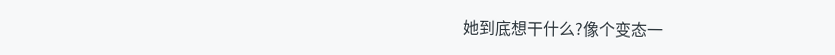她到底想干什么?像个变态一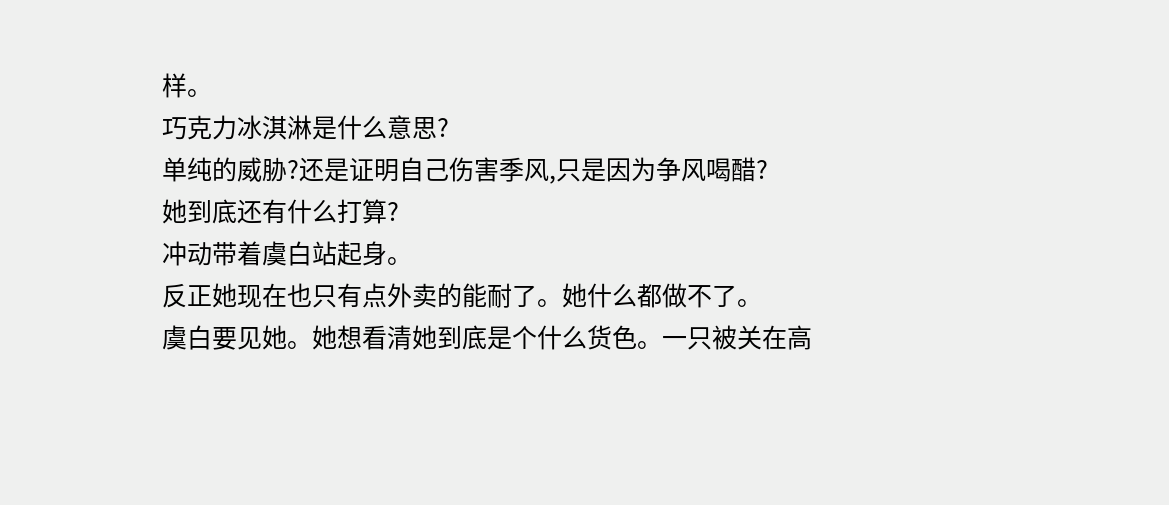样。
巧克力冰淇淋是什么意思?
单纯的威胁?还是证明自己伤害季风,只是因为争风喝醋?
她到底还有什么打算?
冲动带着虞白站起身。
反正她现在也只有点外卖的能耐了。她什么都做不了。
虞白要见她。她想看清她到底是个什么货色。一只被关在高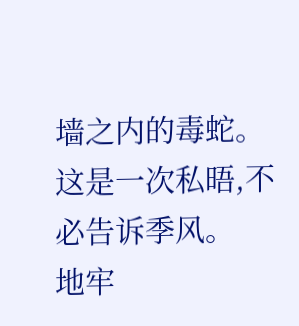墙之内的毒蛇。
这是一次私晤,不必告诉季风。
地牢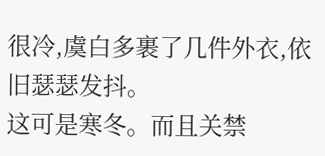很冷,虞白多裹了几件外衣,依旧瑟瑟发抖。
这可是寒冬。而且关禁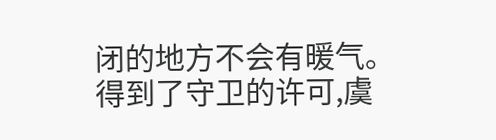闭的地方不会有暖气。
得到了守卫的许可,虞